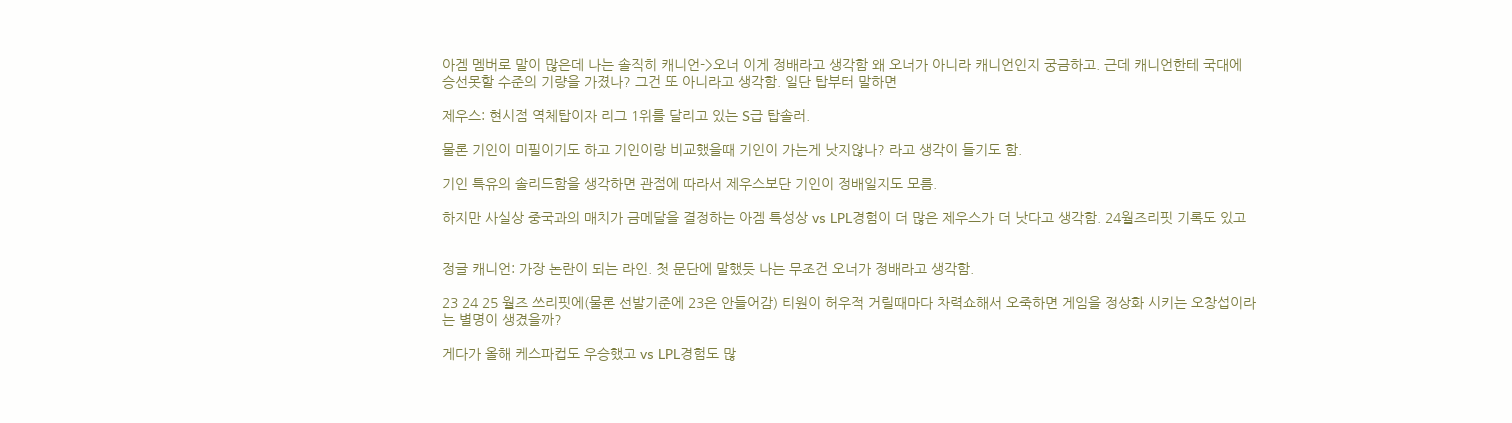아겜 멤버로 말이 많은데 나는 솔직히 캐니언->오너 이게 정배라고 생각함 왜 오너가 아니라 캐니언인지 궁금하고. 근데 캐니언한테 국대에 승선못할 수준의 기량을 가졌나? 그건 또 아니라고 생각함. 일단 탑부터 말하면

제우스: 현시점 역체탑이자 리그 1위를 달리고 있는 S급 탑솔러.

물론 기인이 미필이기도 하고 기인이랑 비교했을때 기인이 가는게 낫지않나? 라고 생각이 들기도 함.

기인 특유의 솔리드함을 생각하면 관점에 따라서 제우스보단 기인이 정배일지도 모름.

하지만 사실상 중국과의 매치가 금메달을 결정하는 아겜 특성상 vs LPL경험이 더 많은 제우스가 더 낫다고 생각함. 24월즈리핏 기록도 있고


정글 캐니언: 가장 논란이 되는 라인. 첫 문단에 말했듯 나는 무조건 오너가 정배라고 생각함.

23 24 25 월즈 쓰리핏에(물론 선발기준에 23은 안들어감) 티원이 허우적 거릴때마다 차력쇼해서 오죽하면 게임을 정상화 시키는 오창섭이라는 별명이 생겼을까?

게다가 올해 케스파컵도 우승했고 vs LPL경험도 많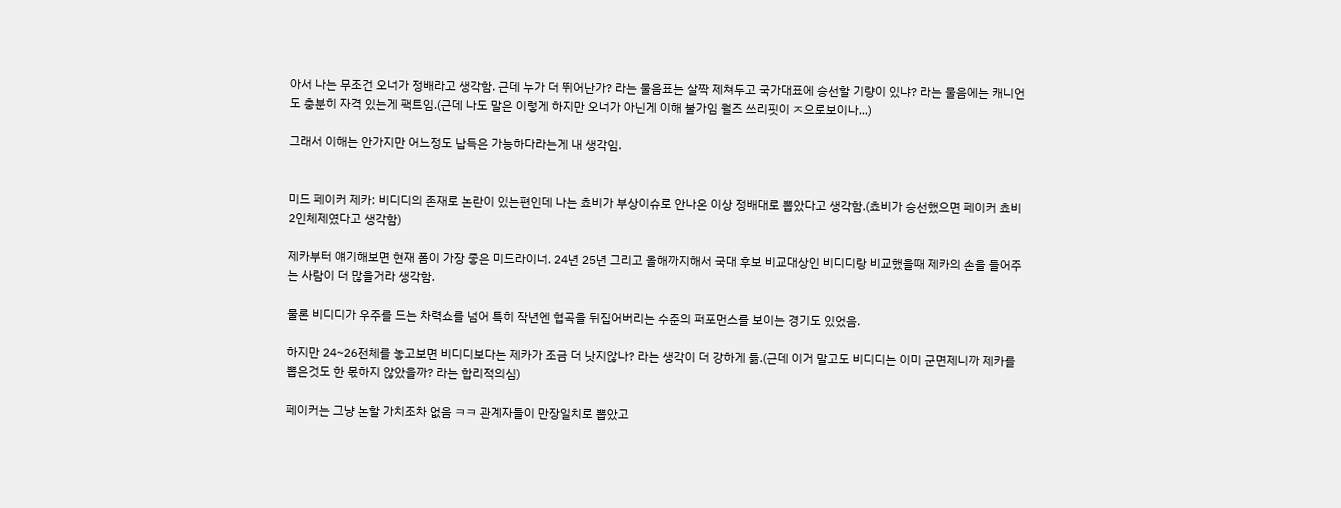아서 나는 무조건 오너가 정배라고 생각함. 근데 누가 더 뛰어난가? 라는 물음표는 살짝 제쳐두고 국가대표에 승선할 기량이 있냐? 라는 물음에는 캐니언도 충분히 자격 있는게 팩트임.(근데 나도 말은 이렇게 하지만 오너가 아닌게 이해 불가임 월즈 쓰리핏이 ㅈ으로보이나...)

그래서 이해는 안가지만 어느정도 납득은 가능하다라는게 내 생각임.


미드 페이커 제카: 비디디의 존재로 논란이 있는편인데 나는 쵸비가 부상이슈로 안나온 이상 정배대로 뽑았다고 생각함.(쵸비가 승선했으면 페이커 쵸비 2인체제였다고 생각함)

제카부터 얘기해보면 현재 폼이 가장 좋은 미드라이너. 24년 25년 그리고 올해까지해서 국대 후보 비교대상인 비디디랑 비교했을때 제카의 손을 들어주는 사람이 더 많을거라 생각함.

물론 비디디가 우주를 드는 차력쇼를 넘어 특히 작년엔 협곡을 뒤집어버리는 수준의 퍼포먼스를 보이는 경기도 있었음.

하지만 24~26전체를 놓고보면 비디디보다는 제카가 조금 더 낫지않나? 라는 생각이 더 강하게 듦.(근데 이거 말고도 비디디는 이미 군면제니까 제카를 뽑은것도 한 몫하지 않았을까? 라는 합리적의심)

페이커는 그냥 논할 가치조차 없음 ㅋㅋ 관계자들이 만장일치로 뽑았고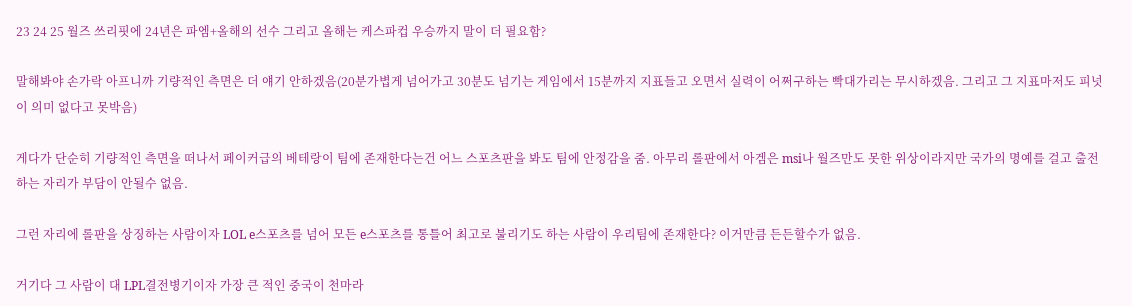23 24 25 월즈 쓰리핏에 24년은 파엠+올해의 선수 그리고 올해는 케스파컵 우승까지 말이 더 필요함?

말해봐야 손가락 아프니까 기량적인 측면은 더 얘기 안하겠음(20분가볍게 넘어가고 30분도 넘기는 게임에서 15분까지 지표들고 오면서 실력이 어쩌구하는 빡대가리는 무시하겠음. 그리고 그 지표마저도 피넛이 의미 없다고 못박음)

게다가 단순히 기량적인 측면을 떠나서 페이커급의 베테랑이 팀에 존재한다는건 어느 스포츠판을 봐도 팀에 안정감을 줌. 아무리 롤판에서 아겜은 msi나 월즈만도 못한 위상이라지만 국가의 명예를 걸고 출전하는 자리가 부담이 안될수 없음.

그런 자리에 롤판을 상징하는 사람이자 LOL e스포츠를 넘어 모든 e스포츠를 통틀어 최고로 불리기도 하는 사람이 우리팀에 존재한다? 이거만큼 든든할수가 없음.

거기다 그 사람이 대 LPL결전병기이자 가장 큰 적인 중국이 천마라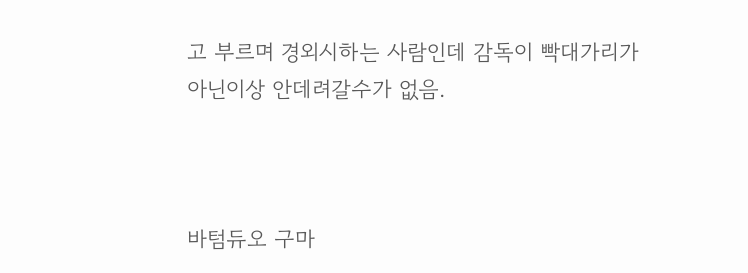고 부르며 경외시하는 사람인데 감독이 빡대가리가 아닌이상 안데려갈수가 없음.



바텀듀오 구마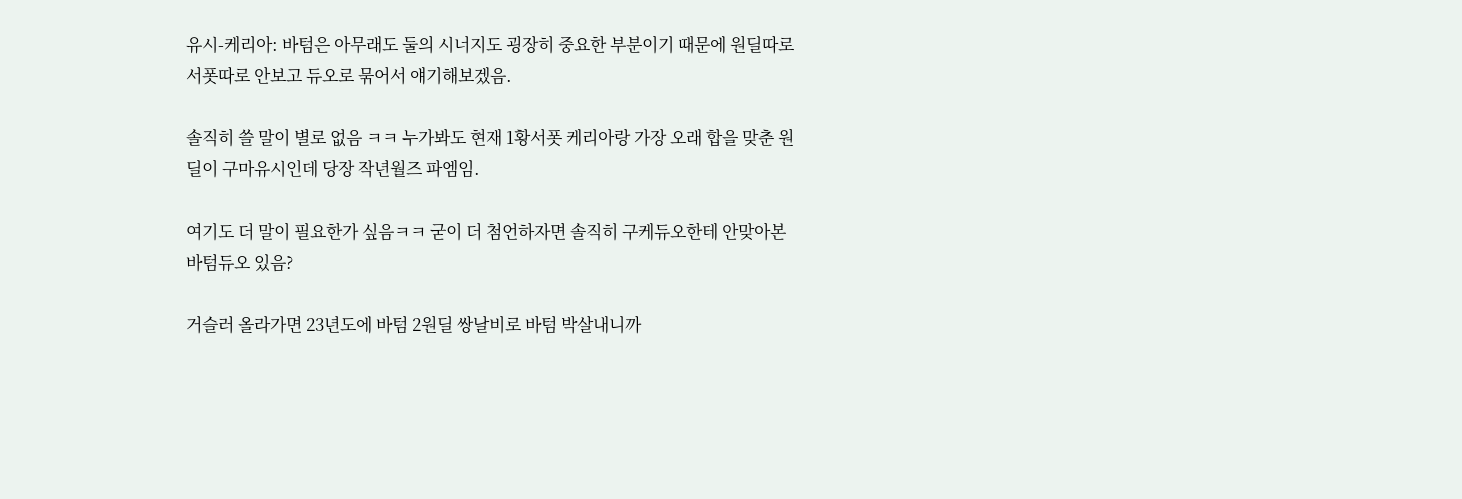유시-케리아: 바텀은 아무래도 둘의 시너지도 굉장히 중요한 부분이기 때문에 원딜따로 서폿따로 안보고 듀오로 묶어서 얘기해보겠음.

솔직히 쓸 말이 별로 없음 ㅋㅋ 누가봐도 현재 1황서폿 케리아랑 가장 오래 합을 맞춘 원딜이 구마유시인데 당장 작년월즈 파엠임.

여기도 더 말이 필요한가 싶음ㅋㅋ 굳이 더 첨언하자면 솔직히 구케듀오한테 안맞아본 바텀듀오 있음?

거슬러 올라가면 23년도에 바텀 2원딜 쌍날비로 바텀 박살내니까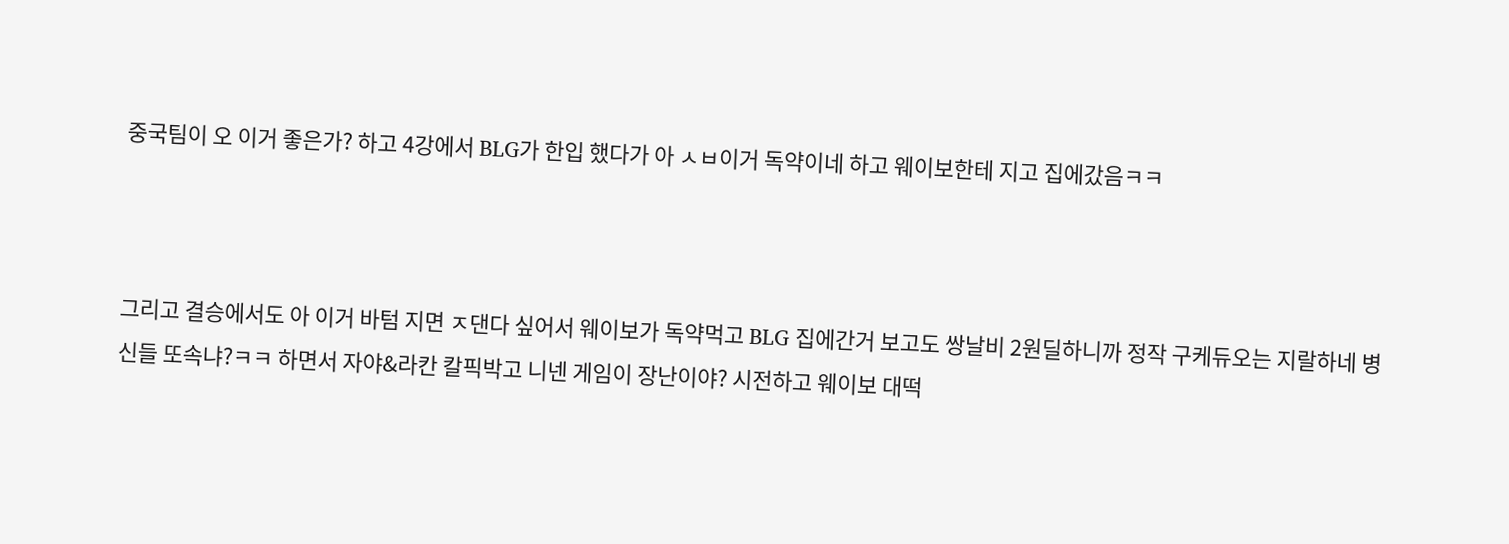중국팀이 오 이거 좋은가? 하고 4강에서 BLG가 한입 했다가 아 ㅅㅂ이거 독약이네 하고 웨이보한테 지고 집에갔음ㅋㅋ



그리고 결승에서도 아 이거 바텀 지면 ㅈ댄다 싶어서 웨이보가 독약먹고 BLG 집에간거 보고도 쌍날비 2원딜하니까 정작 구케듀오는 지랄하네 병신들 또속냐?ㅋㅋ 하면서 자야&라칸 칼픽박고 니넨 게임이 장난이야? 시전하고 웨이보 대떡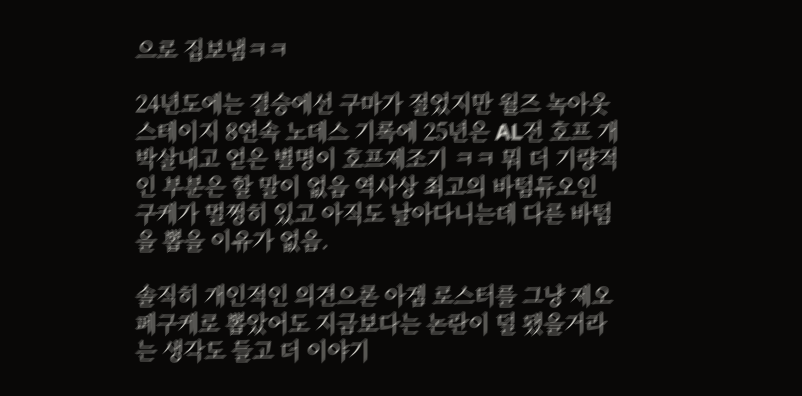으로 집보냄ㅋㅋ

24년도에는 결승에선 구마가 절었지만 월즈 녹아웃 스테이지 8연속 노데스 기록에 25년은 AL전 호프 개박살내고 얻은 별명이 호프제조기 ㅋㅋ 뭐 더 기량적인 부분은 할 말이 없음 역사상 최고의 바텀듀오인 구케가 멀쩡히 있고 아직도 날아다니는데 다른 바텀을 뽑을 이유가 없음.

솔직히 개인적인 의견으론 아겜 로스터를 그냥 제오페구케로 뽑았어도 지금보다는 논란이 덜 됐을거라는 생각도 들고 더 이야기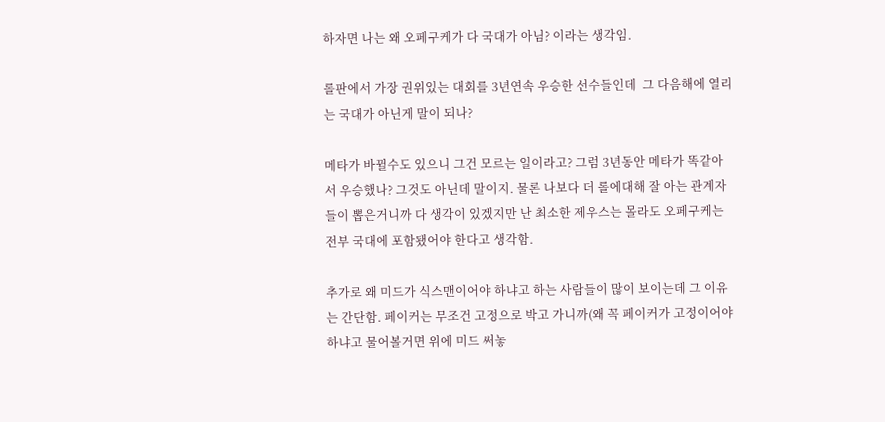하자면 나는 왜 오페구케가 다 국대가 아님? 이라는 생각임.

롤판에서 가장 권위있는 대회를 3년연속 우승한 선수들인데  그 다음해에 열리는 국대가 아닌게 말이 되나?

메타가 바뀔수도 있으니 그건 모르는 일이라고? 그럼 3년동안 메타가 똑같아서 우승했나? 그것도 아닌데 말이지. 물론 나보다 더 롤에대해 잘 아는 관계자들이 뽑은거니까 다 생각이 있겠지만 난 최소한 제우스는 몰라도 오페구케는 전부 국대에 포함됐어야 한다고 생각함.

추가로 왜 미드가 식스맨이어야 하냐고 하는 사람들이 많이 보이는데 그 이유는 간단함. 페이커는 무조건 고정으로 박고 가니까(왜 꼭 페이커가 고정이어야 하냐고 물어볼거면 위에 미드 써놓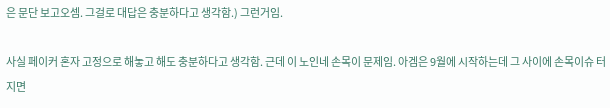은 문단 보고오셈. 그걸로 대답은 충분하다고 생각함.) 그런거임.

사실 페이커 혼자 고정으로 해놓고 해도 충분하다고 생각함. 근데 이 노인네 손목이 문제임. 아겜은 9월에 시작하는데 그 사이에 손목이슈 터지면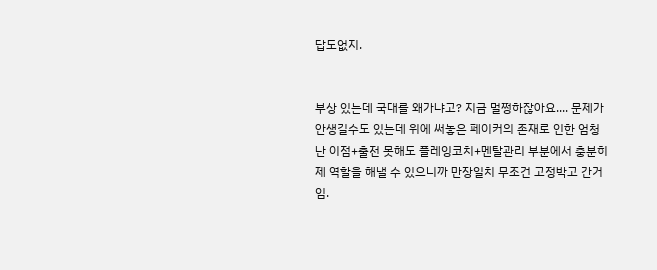답도없지.


부상 있는데 국대를 왜가냐고? 지금 멀쩡하잖아요.... 문제가 안생길수도 있는데 위에 써놓은 페이커의 존재로 인한 엄청난 이점+출전 못해도 플레잉코치+멘탈관리 부분에서 충분히 제 역할을 해낼 수 있으니까 만장일치 무조건 고정박고 간거임.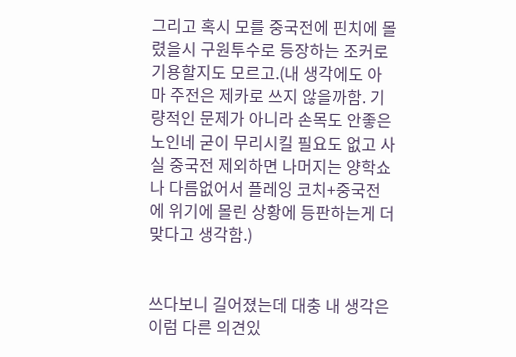그리고 혹시 모를 중국전에 핀치에 몰렸을시 구원투수로 등장하는 조커로 기용할지도 모르고.(내 생각에도 아마 주전은 제카로 쓰지 않을까함. 기량적인 문제가 아니라 손목도 안좋은 노인네 굳이 무리시킬 필요도 없고 사실 중국전 제외하면 나머지는 양학쇼나 다름없어서 플레잉 코치+중국전에 위기에 몰린 상황에 등판하는게 더 맞다고 생각함.)


쓰다보니 길어졌는데 대충 내 생각은 이럼 다른 의견있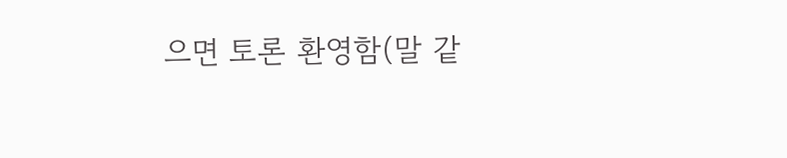으면 토론 환영함(말 같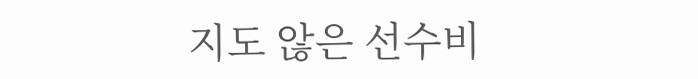지도 않은 선수비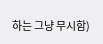하는 그냥 무시함)